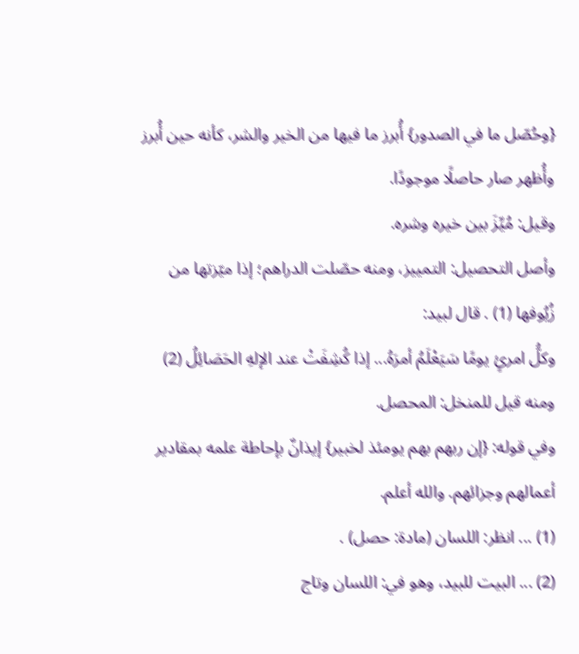{وحُصّل ما في الصدور} أُبرز ما فيها من الخير والشر، كأنه حين أُبرز وأُظهر صار حاصلًا موجودًا.
وقيل: مُيِّزَ بين خيره وشره.
وأصل التحصيل: التمييز، ومنه حصّلت الدراهم؛ إذا ميّزتها من زُيُوفها (1) . قال لبيد:
وكلُّ امرئٍ يومًا سَيَعْلَمُ أمرَهُ... إذا كُشِفَتْ عند الإلهِ الحَصَائِلُ (2)
ومنه قيل للمنخل: المحصل.
وفي قوله: {إن ربهم بهم يومئذ لخبير} إيذانٌ بإحاطة علمه بمقادير أعمالهم وجزائهم. والله أعلم.
(1) ... انظر: اللسان (مادة: حصل) .
(2) ... البيت للبيد، وهو في: اللسان وتاج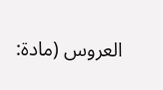العروس (مادة: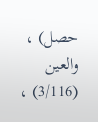حصل) ، والعين (3/116) ،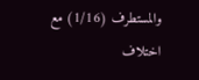والمستطرف (1/16) مع اختلاف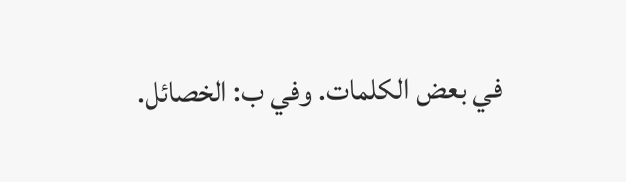في بعض الكلمات. وفي ب: الخصائل.